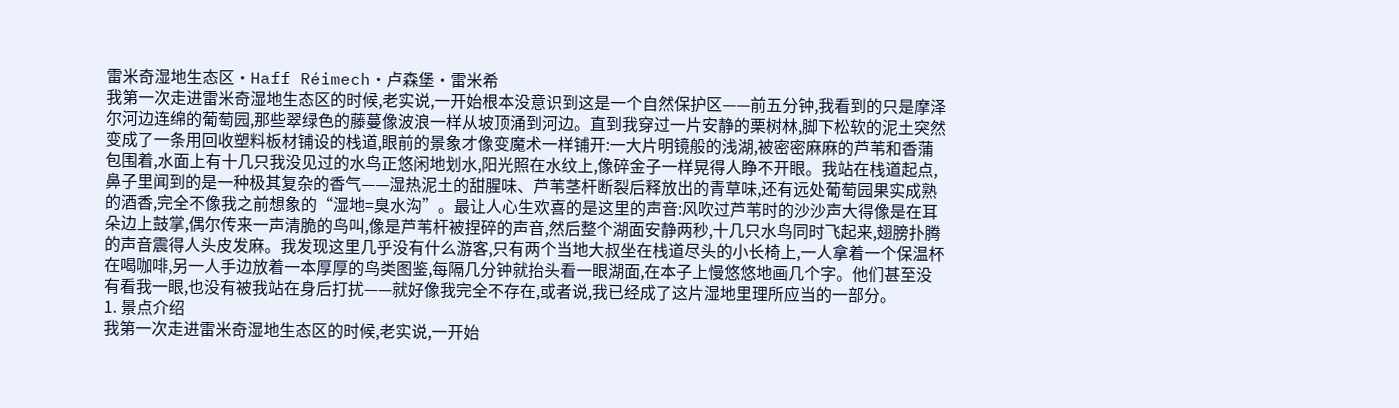雷米奇湿地生态区・Haff Réimech・卢森堡・雷米希
我第一次走进雷米奇湿地生态区的时候,老实说,一开始根本没意识到这是一个自然保护区——前五分钟,我看到的只是摩泽尔河边连绵的葡萄园,那些翠绿色的藤蔓像波浪一样从坡顶涌到河边。直到我穿过一片安静的栗树林,脚下松软的泥土突然变成了一条用回收塑料板材铺设的栈道,眼前的景象才像变魔术一样铺开:一大片明镜般的浅湖,被密密麻麻的芦苇和香蒲包围着,水面上有十几只我没见过的水鸟正悠闲地划水,阳光照在水纹上,像碎金子一样晃得人睁不开眼。我站在栈道起点,鼻子里闻到的是一种极其复杂的香气——湿热泥土的甜腥味、芦苇茎杆断裂后释放出的青草味,还有远处葡萄园果实成熟的酒香,完全不像我之前想象的“湿地=臭水沟”。最让人心生欢喜的是这里的声音:风吹过芦苇时的沙沙声大得像是在耳朵边上鼓掌,偶尔传来一声清脆的鸟叫,像是芦苇杆被捏碎的声音,然后整个湖面安静两秒,十几只水鸟同时飞起来,翅膀扑腾的声音震得人头皮发麻。我发现这里几乎没有什么游客,只有两个当地大叔坐在栈道尽头的小长椅上,一人拿着一个保温杯在喝咖啡,另一人手边放着一本厚厚的鸟类图鉴,每隔几分钟就抬头看一眼湖面,在本子上慢悠悠地画几个字。他们甚至没有看我一眼,也没有被我站在身后打扰——就好像我完全不存在,或者说,我已经成了这片湿地里理所应当的一部分。
1. 景点介绍
我第一次走进雷米奇湿地生态区的时候,老实说,一开始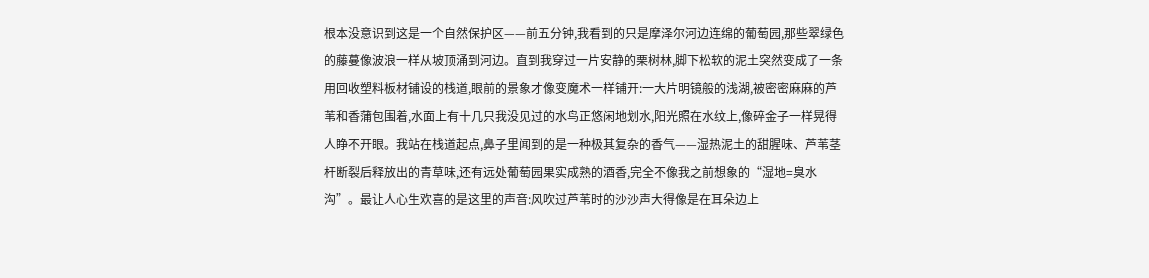根本没意识到这是一个自然保护区——前五分钟,我看到的只是摩泽尔河边连绵的葡萄园,那些翠绿色的藤蔓像波浪一样从坡顶涌到河边。直到我穿过一片安静的栗树林,脚下松软的泥土突然变成了一条用回收塑料板材铺设的栈道,眼前的景象才像变魔术一样铺开:一大片明镜般的浅湖,被密密麻麻的芦苇和香蒲包围着,水面上有十几只我没见过的水鸟正悠闲地划水,阳光照在水纹上,像碎金子一样晃得人睁不开眼。我站在栈道起点,鼻子里闻到的是一种极其复杂的香气——湿热泥土的甜腥味、芦苇茎杆断裂后释放出的青草味,还有远处葡萄园果实成熟的酒香,完全不像我之前想象的“湿地=臭水沟”。最让人心生欢喜的是这里的声音:风吹过芦苇时的沙沙声大得像是在耳朵边上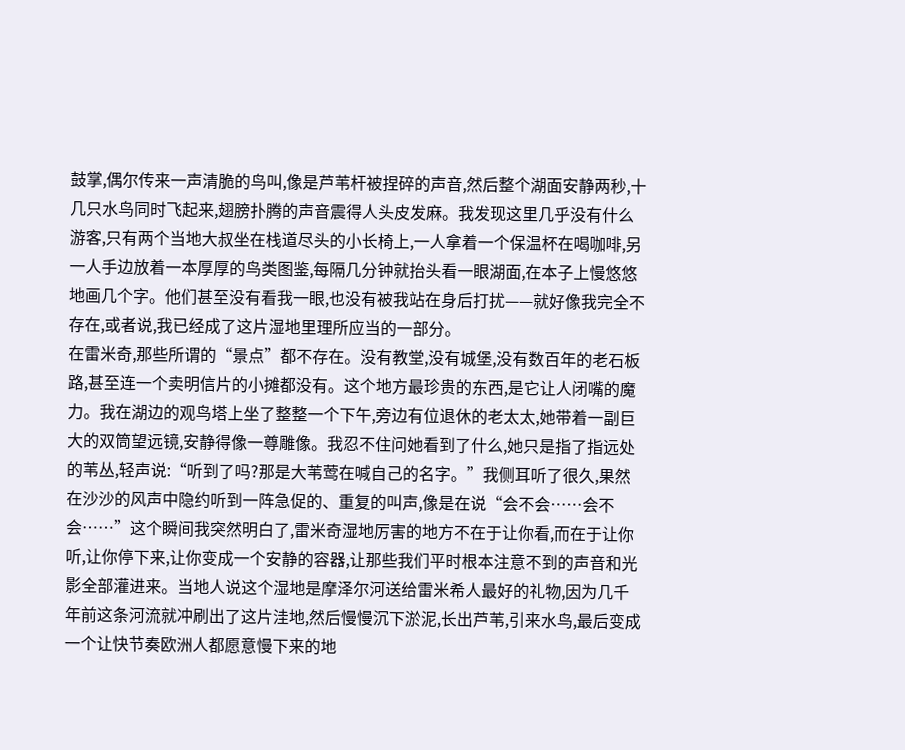鼓掌,偶尔传来一声清脆的鸟叫,像是芦苇杆被捏碎的声音,然后整个湖面安静两秒,十几只水鸟同时飞起来,翅膀扑腾的声音震得人头皮发麻。我发现这里几乎没有什么游客,只有两个当地大叔坐在栈道尽头的小长椅上,一人拿着一个保温杯在喝咖啡,另一人手边放着一本厚厚的鸟类图鉴,每隔几分钟就抬头看一眼湖面,在本子上慢悠悠地画几个字。他们甚至没有看我一眼,也没有被我站在身后打扰——就好像我完全不存在,或者说,我已经成了这片湿地里理所应当的一部分。
在雷米奇,那些所谓的“景点”都不存在。没有教堂,没有城堡,没有数百年的老石板路,甚至连一个卖明信片的小摊都没有。这个地方最珍贵的东西,是它让人闭嘴的魔力。我在湖边的观鸟塔上坐了整整一个下午,旁边有位退休的老太太,她带着一副巨大的双筒望远镜,安静得像一尊雕像。我忍不住问她看到了什么,她只是指了指远处的苇丛,轻声说:“听到了吗?那是大苇莺在喊自己的名字。”我侧耳听了很久,果然在沙沙的风声中隐约听到一阵急促的、重复的叫声,像是在说“会不会……会不会……”这个瞬间我突然明白了,雷米奇湿地厉害的地方不在于让你看,而在于让你听,让你停下来,让你变成一个安静的容器,让那些我们平时根本注意不到的声音和光影全部灌进来。当地人说这个湿地是摩泽尔河送给雷米希人最好的礼物,因为几千年前这条河流就冲刷出了这片洼地,然后慢慢沉下淤泥,长出芦苇,引来水鸟,最后变成一个让快节奏欧洲人都愿意慢下来的地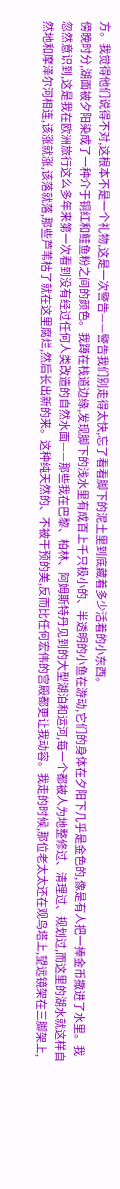方。我觉得他们说得不对,这根本不是一个礼物,这是一次警告——警告我们别走得太快,忘了看看脚下的泥土里到底藏着多少活着的小东西。
傍晚时分,湖面被夕阳染成了一种介于铜红和鲑鱼粉之间的颜色。我蹲在栈道边缘,发现脚下的浅水里有成百上千只极小的、半透明的小鱼在游动,它们的身体在夕阳下几乎是金色的,像是有人把一捧金币撒进了水里。我忽然意识到,这是我在欧洲旅行这么多年来第一次看到没有经过任何人类改造的自然水面——那些我在巴黎、柏林、阿姆斯特丹见到的大型湖泊和运河,每一个都被人为地整修过、清理过、规划过,而这里的湖水就这样自然地和摩泽尔河相连,该涨就涨,该落就落,那些芦苇枯了就在这里腐烂,然后长出新的来。这种纯天然的、不被干预的美,反而比任何宏伟的宫殿都更让我动容。我走的时候,那位老太太还在观鸟塔上,望远镜架在三脚架上,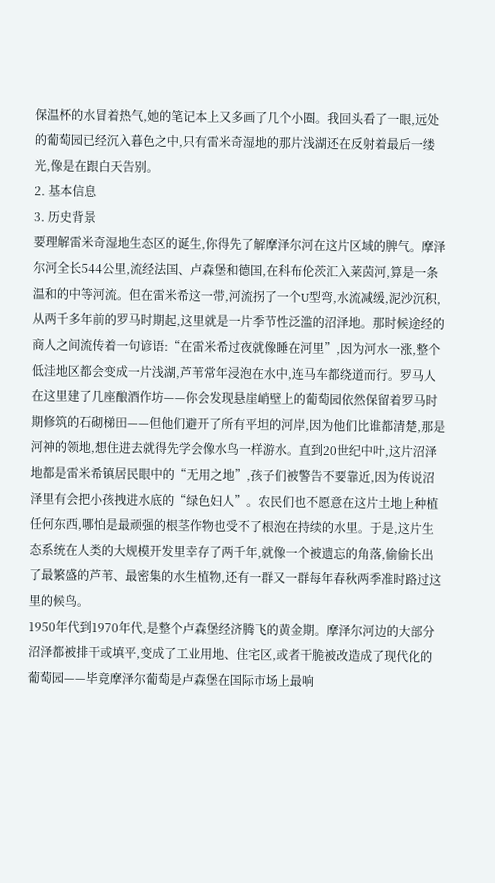保温杯的水冒着热气,她的笔记本上又多画了几个小圈。我回头看了一眼,远处的葡萄园已经沉入暮色之中,只有雷米奇湿地的那片浅湖还在反射着最后一缕光,像是在跟白天告别。
2. 基本信息
3. 历史背景
要理解雷米奇湿地生态区的诞生,你得先了解摩泽尔河在这片区域的脾气。摩泽尔河全长544公里,流经法国、卢森堡和德国,在科布伦茨汇入莱茵河,算是一条温和的中等河流。但在雷米希这一带,河流拐了一个U型弯,水流减缓,泥沙沉积,从两千多年前的罗马时期起,这里就是一片季节性泛滥的沼泽地。那时候途经的商人之间流传着一句谚语:“在雷米希过夜就像睡在河里”,因为河水一涨,整个低洼地区都会变成一片浅湖,芦苇常年浸泡在水中,连马车都绕道而行。罗马人在这里建了几座酿酒作坊——你会发现悬崖峭壁上的葡萄园依然保留着罗马时期修筑的石砌梯田——但他们避开了所有平坦的河岸,因为他们比谁都清楚,那是河神的领地,想住进去就得先学会像水鸟一样游水。直到20世纪中叶,这片沼泽地都是雷米希镇居民眼中的“无用之地”,孩子们被警告不要靠近,因为传说沼泽里有会把小孩拽进水底的“绿色妇人”。农民们也不愿意在这片土地上种植任何东西,哪怕是最顽强的根茎作物也受不了根泡在持续的水里。于是,这片生态系统在人类的大规模开发里幸存了两千年,就像一个被遗忘的角落,偷偷长出了最繁盛的芦苇、最密集的水生植物,还有一群又一群每年春秋两季准时路过这里的候鸟。
1950年代到1970年代,是整个卢森堡经济腾飞的黄金期。摩泽尔河边的大部分沼泽都被排干或填平,变成了工业用地、住宅区,或者干脆被改造成了现代化的葡萄园——毕竟摩泽尔葡萄是卢森堡在国际市场上最响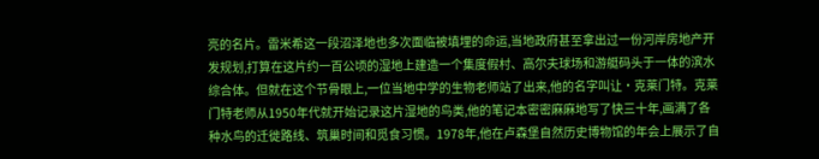亮的名片。雷米希这一段沼泽地也多次面临被填埋的命运,当地政府甚至拿出过一份河岸房地产开发规划,打算在这片约一百公顷的湿地上建造一个集度假村、高尔夫球场和游艇码头于一体的滨水综合体。但就在这个节骨眼上,一位当地中学的生物老师站了出来,他的名字叫让·克莱门特。克莱门特老师从1950年代就开始记录这片湿地的鸟类,他的笔记本密密麻麻地写了快三十年,画满了各种水鸟的迁徙路线、筑巢时间和觅食习惯。1978年,他在卢森堡自然历史博物馆的年会上展示了自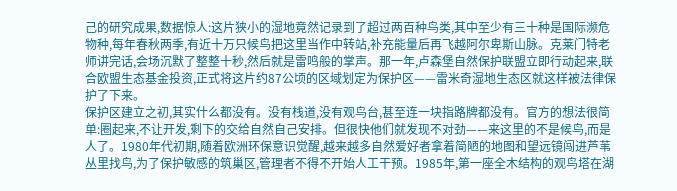己的研究成果,数据惊人:这片狭小的湿地竟然记录到了超过两百种鸟类,其中至少有三十种是国际濒危物种,每年春秋两季,有近十万只候鸟把这里当作中转站,补充能量后再飞越阿尔卑斯山脉。克莱门特老师讲完话,会场沉默了整整十秒,然后就是雷鸣般的掌声。那一年,卢森堡自然保护联盟立即行动起来,联合欧盟生态基金投资,正式将这片约87公顷的区域划定为保护区——雷米奇湿地生态区就这样被法律保护了下来。
保护区建立之初,其实什么都没有。没有栈道,没有观鸟台,甚至连一块指路牌都没有。官方的想法很简单:圈起来,不让开发,剩下的交给自然自己安排。但很快他们就发现不对劲——来这里的不是候鸟,而是人了。1980年代初期,随着欧洲环保意识觉醒,越来越多自然爱好者拿着简陋的地图和望远镜闯进芦苇丛里找鸟,为了保护敏感的筑巢区,管理者不得不开始人工干预。1985年,第一座全木结构的观鸟塔在湖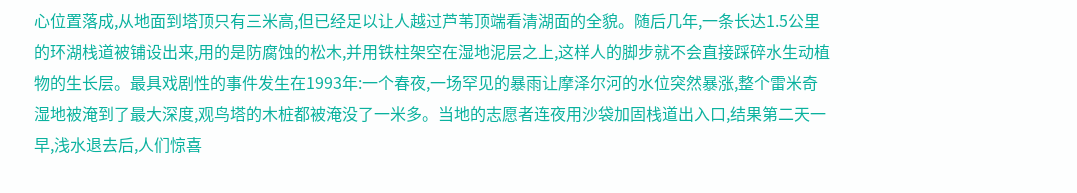心位置落成,从地面到塔顶只有三米高,但已经足以让人越过芦苇顶端看清湖面的全貌。随后几年,一条长达1.5公里的环湖栈道被铺设出来,用的是防腐蚀的松木,并用铁柱架空在湿地泥层之上,这样人的脚步就不会直接踩碎水生动植物的生长层。最具戏剧性的事件发生在1993年:一个春夜,一场罕见的暴雨让摩泽尔河的水位突然暴涨,整个雷米奇湿地被淹到了最大深度,观鸟塔的木桩都被淹没了一米多。当地的志愿者连夜用沙袋加固栈道出入口,结果第二天一早,浅水退去后,人们惊喜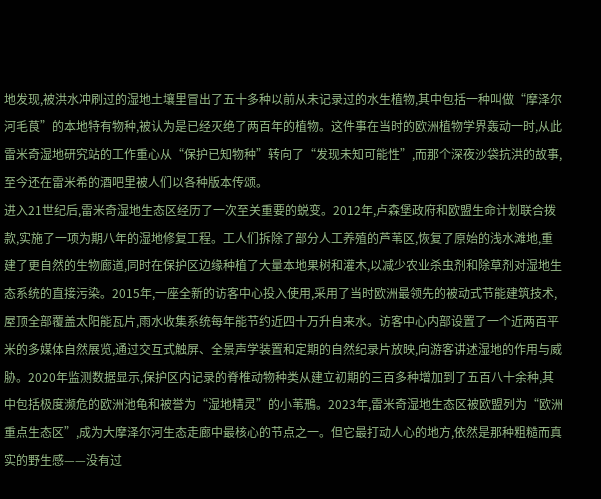地发现,被洪水冲刷过的湿地土壤里冒出了五十多种以前从未记录过的水生植物,其中包括一种叫做“摩泽尔河毛茛”的本地特有物种,被认为是已经灭绝了两百年的植物。这件事在当时的欧洲植物学界轰动一时,从此雷米奇湿地研究站的工作重心从“保护已知物种”转向了“发现未知可能性”,而那个深夜沙袋抗洪的故事,至今还在雷米希的酒吧里被人们以各种版本传颂。
进入21世纪后,雷米奇湿地生态区经历了一次至关重要的蜕变。2012年,卢森堡政府和欧盟生命计划联合拨款,实施了一项为期八年的湿地修复工程。工人们拆除了部分人工养殖的芦苇区,恢复了原始的浅水滩地,重建了更自然的生物廊道,同时在保护区边缘种植了大量本地果树和灌木,以减少农业杀虫剂和除草剂对湿地生态系统的直接污染。2015年,一座全新的访客中心投入使用,采用了当时欧洲最领先的被动式节能建筑技术,屋顶全部覆盖太阳能瓦片,雨水收集系统每年能节约近四十万升自来水。访客中心内部设置了一个近两百平米的多媒体自然展览,通过交互式触屏、全景声学装置和定期的自然纪录片放映,向游客讲述湿地的作用与威胁。2020年监测数据显示,保护区内记录的脊椎动物种类从建立初期的三百多种增加到了五百八十余种,其中包括极度濒危的欧洲池龟和被誉为“湿地精灵”的小苇鳽。2023年,雷米奇湿地生态区被欧盟列为“欧洲重点生态区”,成为大摩泽尔河生态走廊中最核心的节点之一。但它最打动人心的地方,依然是那种粗糙而真实的野生感——没有过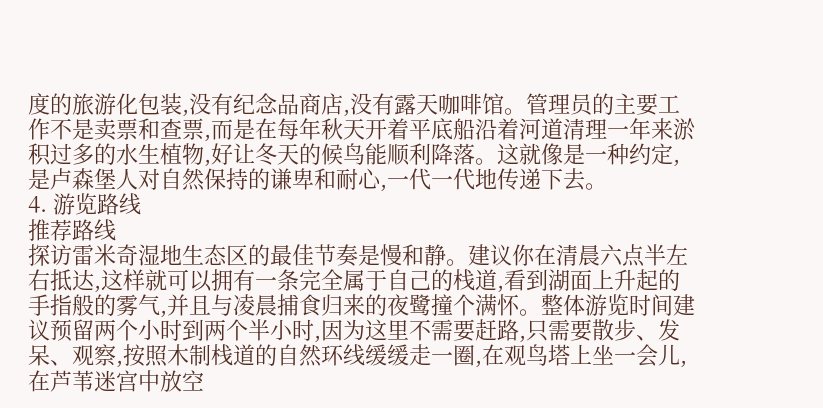度的旅游化包装,没有纪念品商店,没有露天咖啡馆。管理员的主要工作不是卖票和查票,而是在每年秋天开着平底船沿着河道清理一年来淤积过多的水生植物,好让冬天的候鸟能顺利降落。这就像是一种约定,是卢森堡人对自然保持的谦卑和耐心,一代一代地传递下去。
4. 游览路线
推荐路线
探访雷米奇湿地生态区的最佳节奏是慢和静。建议你在清晨六点半左右抵达,这样就可以拥有一条完全属于自己的栈道,看到湖面上升起的手指般的雾气,并且与凌晨捕食归来的夜鹭撞个满怀。整体游览时间建议预留两个小时到两个半小时,因为这里不需要赶路,只需要散步、发呆、观察,按照木制栈道的自然环线缓缓走一圈,在观鸟塔上坐一会儿,在芦苇迷宫中放空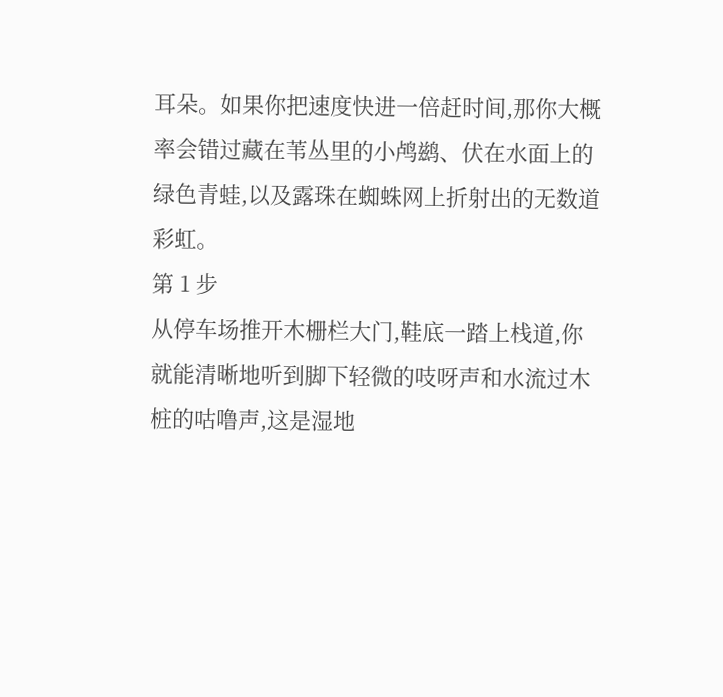耳朵。如果你把速度快进一倍赶时间,那你大概率会错过藏在苇丛里的小鸬鹚、伏在水面上的绿色青蛙,以及露珠在蜘蛛网上折射出的无数道彩虹。
第 1 步
从停车场推开木栅栏大门,鞋底一踏上栈道,你就能清晰地听到脚下轻微的吱呀声和水流过木桩的咕噜声,这是湿地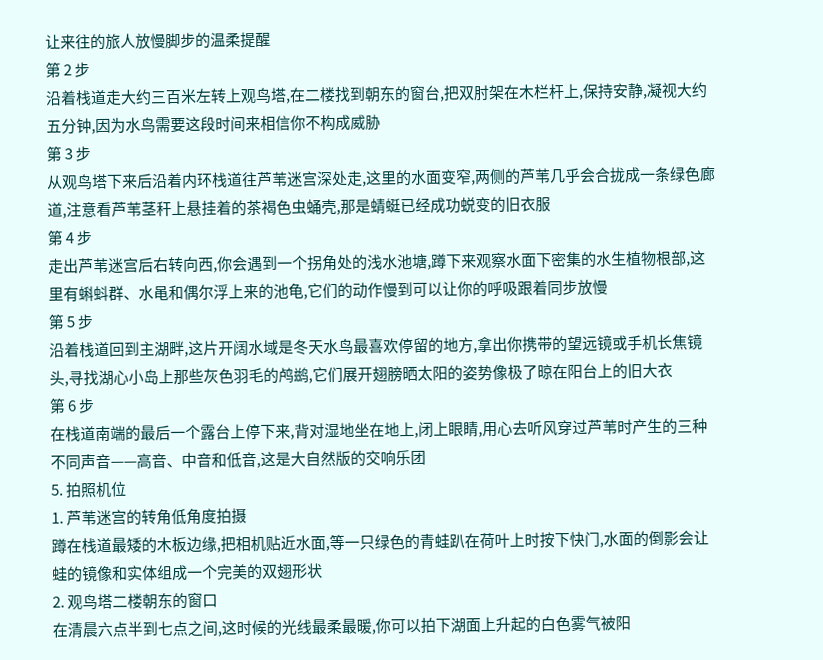让来往的旅人放慢脚步的温柔提醒
第 2 步
沿着栈道走大约三百米左转上观鸟塔,在二楼找到朝东的窗台,把双肘架在木栏杆上,保持安静,凝视大约五分钟,因为水鸟需要这段时间来相信你不构成威胁
第 3 步
从观鸟塔下来后沿着内环栈道往芦苇迷宫深处走,这里的水面变窄,两侧的芦苇几乎会合拢成一条绿色廊道,注意看芦苇茎秆上悬挂着的茶褐色虫蛹壳,那是蜻蜓已经成功蜕变的旧衣服
第 4 步
走出芦苇迷宫后右转向西,你会遇到一个拐角处的浅水池塘,蹲下来观察水面下密集的水生植物根部,这里有蝌蚪群、水黾和偶尔浮上来的池龟,它们的动作慢到可以让你的呼吸跟着同步放慢
第 5 步
沿着栈道回到主湖畔,这片开阔水域是冬天水鸟最喜欢停留的地方,拿出你携带的望远镜或手机长焦镜头,寻找湖心小岛上那些灰色羽毛的鸬鹚,它们展开翅膀晒太阳的姿势像极了晾在阳台上的旧大衣
第 6 步
在栈道南端的最后一个露台上停下来,背对湿地坐在地上,闭上眼睛,用心去听风穿过芦苇时产生的三种不同声音——高音、中音和低音,这是大自然版的交响乐团
5. 拍照机位
1. 芦苇迷宫的转角低角度拍摄
蹲在栈道最矮的木板边缘,把相机贴近水面,等一只绿色的青蛙趴在荷叶上时按下快门,水面的倒影会让蛙的镜像和实体组成一个完美的双翅形状
2. 观鸟塔二楼朝东的窗口
在清晨六点半到七点之间,这时候的光线最柔最暖,你可以拍下湖面上升起的白色雾气被阳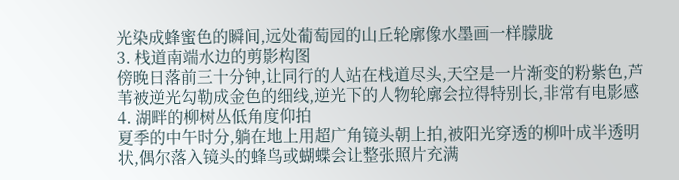光染成蜂蜜色的瞬间,远处葡萄园的山丘轮廓像水墨画一样朦胧
3. 栈道南端水边的剪影构图
傍晚日落前三十分钟,让同行的人站在栈道尽头,天空是一片渐变的粉紫色,芦苇被逆光勾勒成金色的细线,逆光下的人物轮廓会拉得特别长,非常有电影感
4. 湖畔的柳树丛低角度仰拍
夏季的中午时分,躺在地上用超广角镜头朝上拍,被阳光穿透的柳叶成半透明状,偶尔落入镜头的蜂鸟或蝴蝶会让整张照片充满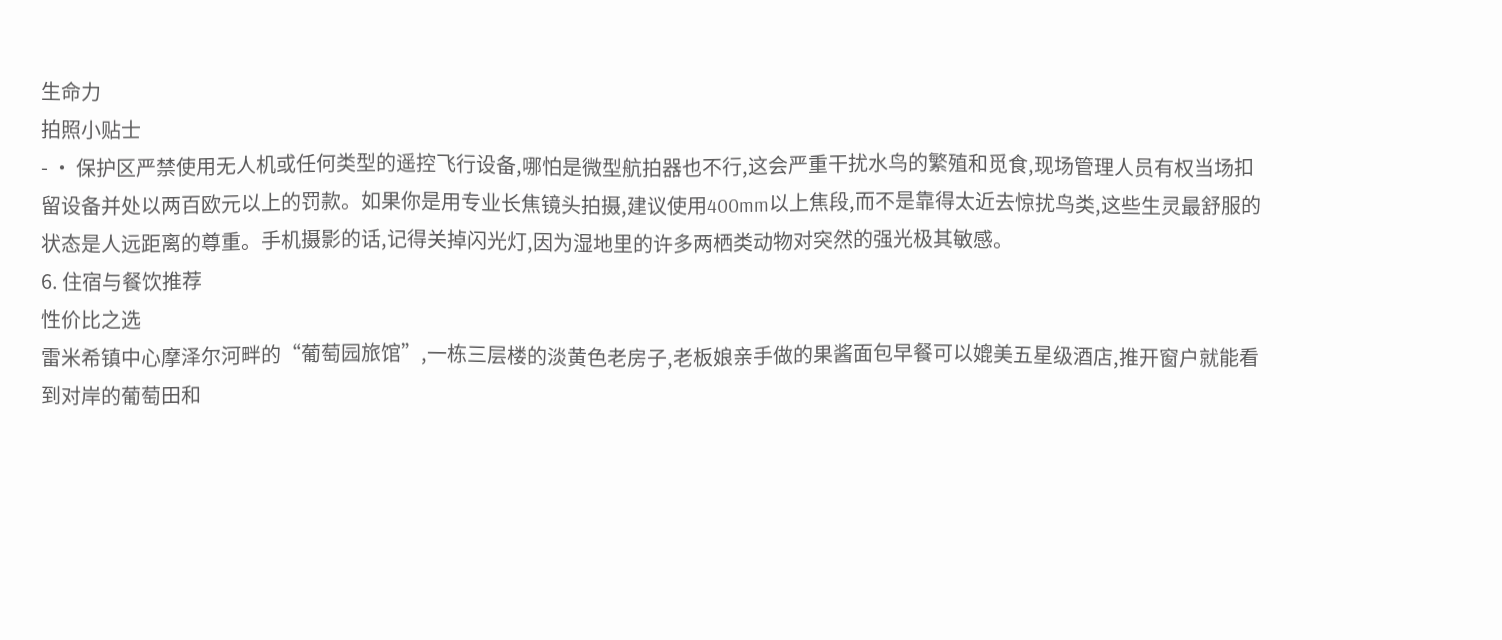生命力
拍照小贴士
- • 保护区严禁使用无人机或任何类型的遥控飞行设备,哪怕是微型航拍器也不行,这会严重干扰水鸟的繁殖和觅食,现场管理人员有权当场扣留设备并处以两百欧元以上的罚款。如果你是用专业长焦镜头拍摄,建议使用400mm以上焦段,而不是靠得太近去惊扰鸟类,这些生灵最舒服的状态是人远距离的尊重。手机摄影的话,记得关掉闪光灯,因为湿地里的许多两栖类动物对突然的强光极其敏感。
6. 住宿与餐饮推荐
性价比之选
雷米希镇中心摩泽尔河畔的“葡萄园旅馆”,一栋三层楼的淡黄色老房子,老板娘亲手做的果酱面包早餐可以媲美五星级酒店,推开窗户就能看到对岸的葡萄田和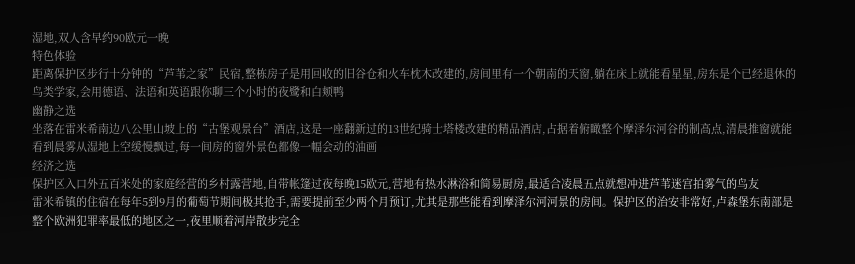湿地,双人含早约90欧元一晚
特色体验
距离保护区步行十分钟的“芦苇之家”民宿,整栋房子是用回收的旧谷仓和火车枕木改建的,房间里有一个朝南的天窗,躺在床上就能看星星,房东是个已经退休的鸟类学家,会用德语、法语和英语跟你聊三个小时的夜鹭和白颊鸭
幽静之选
坐落在雷米希南边八公里山坡上的“古堡观景台”酒店,这是一座翻新过的13世纪骑士塔楼改建的精品酒店,占据着俯瞰整个摩泽尔河谷的制高点,清晨推窗就能看到晨雾从湿地上空缓慢飘过,每一间房的窗外景色都像一幅会动的油画
经济之选
保护区入口外五百米处的家庭经营的乡村露营地,自带帐篷过夜每晚15欧元,营地有热水淋浴和简易厨房,最适合凌晨五点就想冲进芦苇迷宫拍雾气的鸟友
雷米希镇的住宿在每年5到9月的葡萄节期间极其抢手,需要提前至少两个月预订,尤其是那些能看到摩泽尔河河景的房间。保护区的治安非常好,卢森堡东南部是整个欧洲犯罪率最低的地区之一,夜里顺着河岸散步完全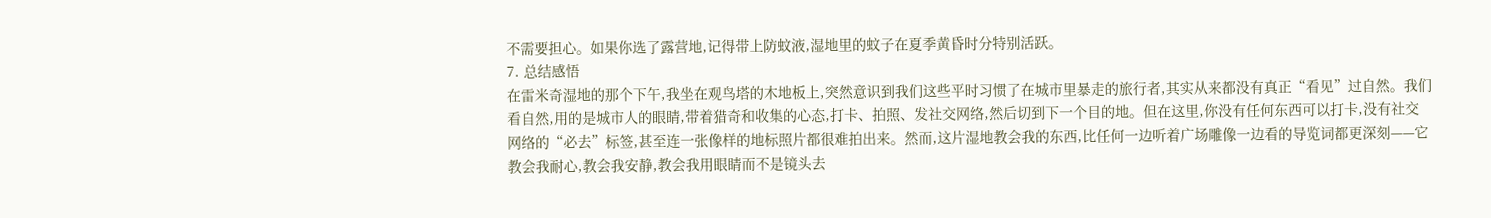不需要担心。如果你选了露营地,记得带上防蚊液,湿地里的蚊子在夏季黄昏时分特别活跃。
7. 总结感悟
在雷米奇湿地的那个下午,我坐在观鸟塔的木地板上,突然意识到我们这些平时习惯了在城市里暴走的旅行者,其实从来都没有真正“看见”过自然。我们看自然,用的是城市人的眼睛,带着猎奇和收集的心态,打卡、拍照、发社交网络,然后切到下一个目的地。但在这里,你没有任何东西可以打卡,没有社交网络的“必去”标签,甚至连一张像样的地标照片都很难拍出来。然而,这片湿地教会我的东西,比任何一边听着广场雕像一边看的导览词都更深刻——它教会我耐心,教会我安静,教会我用眼睛而不是镜头去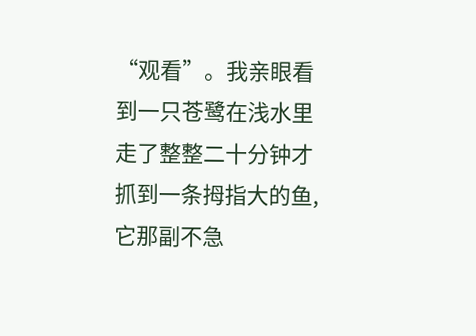“观看”。我亲眼看到一只苍鹭在浅水里走了整整二十分钟才抓到一条拇指大的鱼,它那副不急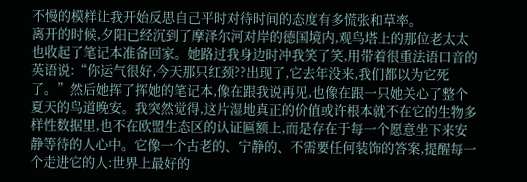不慢的模样让我开始反思自己平时对待时间的态度有多慌张和草率。
离开的时候,夕阳已经沉到了摩泽尔河对岸的德国境内,观鸟塔上的那位老太太也收起了笔记本准备回家。她路过我身边时冲我笑了笑,用带着很重法语口音的英语说:“你运气很好,今天那只红颈??出现了,它去年没来,我们都以为它死了。”然后她挥了挥她的笔记本,像在跟我说再见,也像在跟一只她关心了整个夏天的鸟道晚安。我突然觉得,这片湿地真正的价值或许根本就不在它的生物多样性数据里,也不在欧盟生态区的认证匾额上,而是存在于每一个愿意坐下来安静等待的人心中。它像一个古老的、宁静的、不需要任何装饰的答案,提醒每一个走进它的人:世界上最好的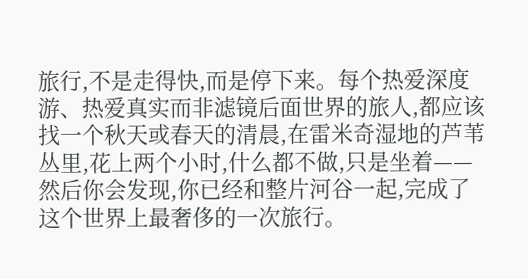旅行,不是走得快,而是停下来。每个热爱深度游、热爱真实而非滤镜后面世界的旅人,都应该找一个秋天或春天的清晨,在雷米奇湿地的芦苇丛里,花上两个小时,什么都不做,只是坐着——然后你会发现,你已经和整片河谷一起,完成了这个世界上最奢侈的一次旅行。